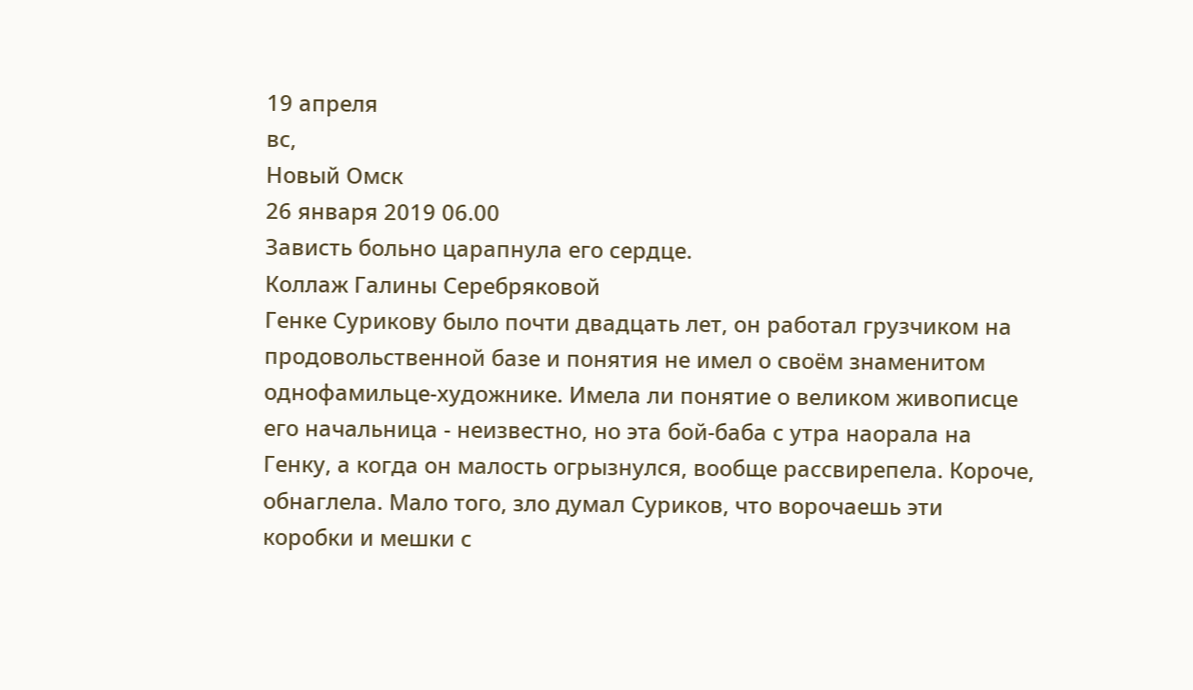19 апреля
вс,
Новый Омск
26 января 2019 06.00
Зависть больно царапнула его сердце.
Коллаж Галины Серебряковой
Генке Сурикову было почти двадцать лет, он работал грузчиком на продовольственной базе и понятия не имел о своём знаменитом однофамильце-художнике. Имела ли понятие о великом живописце его начальница - неизвестно, но эта бой-баба с утра наорала на Генку, а когда он малость огрызнулся, вообще рассвирепела. Короче, обнаглела. Мало того, зло думал Суриков, что ворочаешь эти коробки и мешки с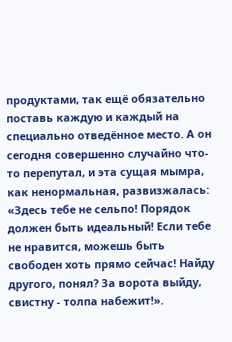продуктами, так ещё обязательно поставь каждую и каждый на специально отведённое место. А он сегодня совершенно случайно что-то перепутал, и эта сущая мымра, как ненормальная, развизжалась: «Здесь тебе не сельпо! Порядок должен быть идеальный! Если тебе не нравится, можешь быть свободен хоть прямо сейчас! Найду другого, понял? За ворота выйду, свистну - толпа набежит!».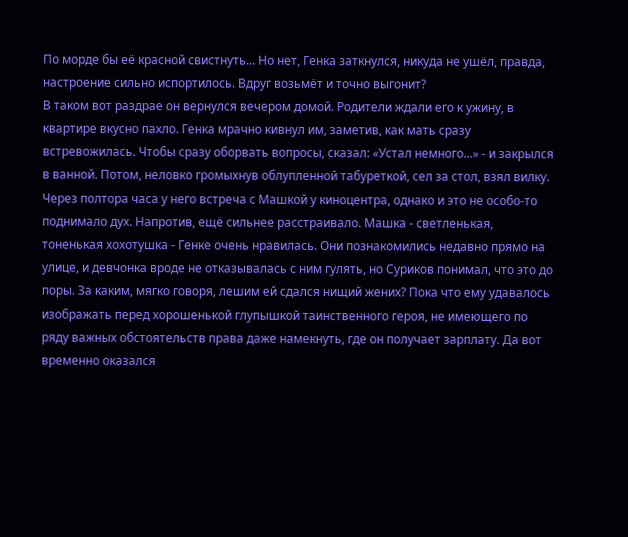По морде бы её красной свистнуть... Но нет, Генка заткнулся, никуда не ушёл, правда, настроение сильно испортилось. Вдруг возьмёт и точно выгонит?
В таком вот раздрае он вернулся вечером домой. Родители ждали его к ужину, в квартире вкусно пахло. Генка мрачно кивнул им, заметив, как мать сразу встревожилась. Чтобы сразу оборвать вопросы, сказал: «Устал немного...» - и закрылся в ванной. Потом, неловко громыхнув облупленной табуреткой, сел за стол, взял вилку. Через полтора часа у него встреча с Машкой у киноцентра, однако и это не особо-то поднимало дух. Напротив, ещё сильнее расстраивало. Машка - светленькая, тоненькая хохотушка - Генке очень нравилась. Они познакомились недавно прямо на улице, и девчонка вроде не отказывалась с ним гулять, но Суриков понимал, что это до поры. За каким, мягко говоря, лешим ей сдался нищий жених? Пока что ему удавалось изображать перед хорошенькой глупышкой таинственного героя, не имеющего по ряду важных обстоятельств права даже намекнуть, где он получает зарплату. Да вот временно оказался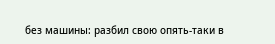без машины: разбил свою опять-таки в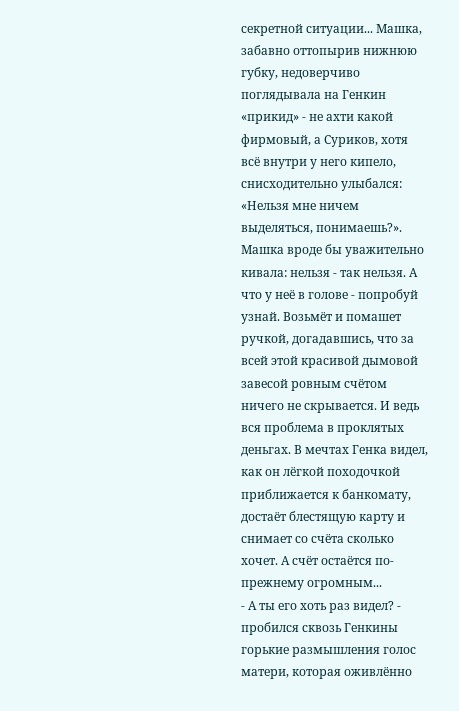секретной ситуации... Машка, забавно оттопырив нижнюю губку, недоверчиво поглядывала на Генкин «прикид» - не ахти какой фирмовый, а Суриков, хотя всё внутри у него кипело, снисходительно улыбался: «Нельзя мне ничем выделяться, понимаешь?». Машка вроде бы уважительно кивала: нельзя - так нельзя. А что у неё в голове - попробуй узнай. Возьмёт и помашет ручкой, догадавшись, что за всей этой красивой дымовой завесой ровным счётом ничего не скрывается. И ведь вся проблема в проклятых деньгах. В мечтах Генка видел, как он лёгкой походочкой приближается к банкомату, достаёт блестящую карту и снимает со счёта сколько хочет. А счёт остаётся по-прежнему огромным...
- А ты его хоть раз видел? - пробился сквозь Генкины горькие размышления голос матери, которая оживлённо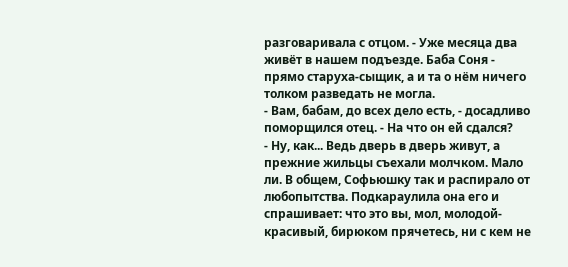разговаривала с отцом. - Уже месяца два живёт в нашем подъезде. Баба Соня - прямо старуха-сыщик, а и та о нём ничего толком разведать не могла.
- Вам, бабам, до всех дело есть, - досадливо поморщился отец. - На что он ей сдался?
- Ну, как... Ведь дверь в дверь живут, а прежние жильцы съехали молчком. Мало ли. В общем, Софьюшку так и распирало от любопытства. Подкараулила она его и спрашивает: что это вы, мол, молодой-красивый, бирюком прячетесь, ни с кем не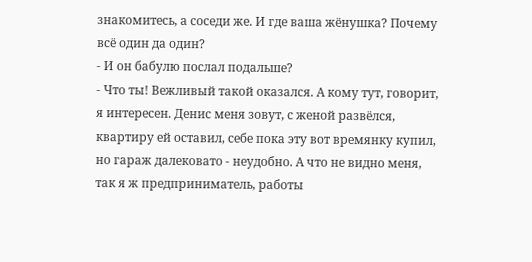знакомитесь, а соседи же. И где ваша жёнушка? Почему всё один да один?
- И он бабулю послал подальше?
- Что ты! Вежливый такой оказался. А кому тут, говорит, я интересен. Денис меня зовут, с женой развёлся, квартиру ей оставил, себе пока эту вот времянку купил, но гараж далековато - неудобно. А что не видно меня, так я ж предприниматель, работы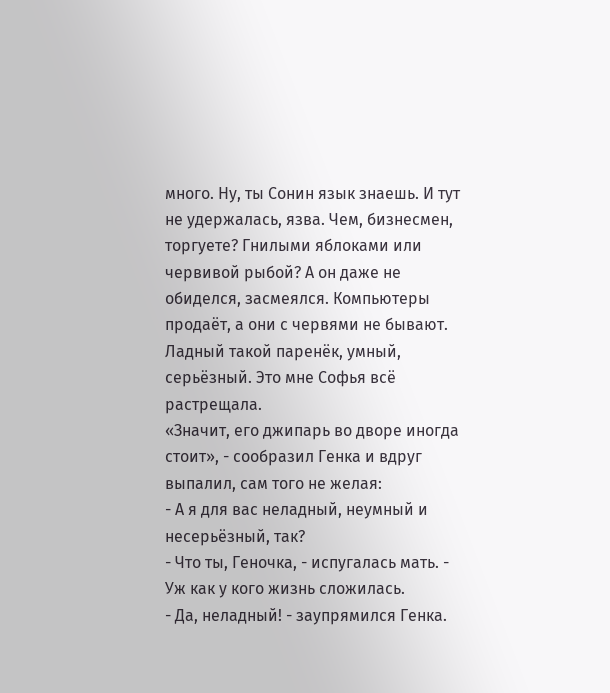много. Ну, ты Сонин язык знаешь. И тут не удержалась, язва. Чем, бизнесмен, торгуете? Гнилыми яблоками или червивой рыбой? А он даже не обиделся, засмеялся. Компьютеры продаёт, а они с червями не бывают. Ладный такой паренёк, умный, серьёзный. Это мне Софья всё растрещала.
«Значит, его джипарь во дворе иногда стоит», - сообразил Генка и вдруг выпалил, сам того не желая:
- А я для вас неладный, неумный и несерьёзный, так?
- Что ты, Геночка, - испугалась мать. - Уж как у кого жизнь сложилась.
- Да, неладный! - заупрямился Генка.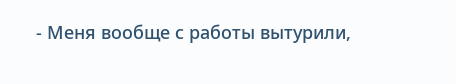- Меня вообще с работы вытурили,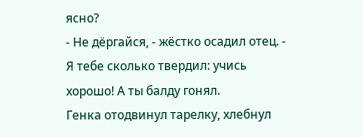ясно?
- Не дёргайся, - жёстко осадил отец. - Я тебе сколько твердил: учись хорошо! А ты балду гонял.
Генка отодвинул тарелку, хлебнул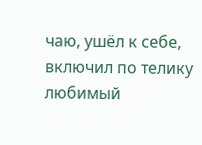чаю, ушёл к себе, включил по телику любимый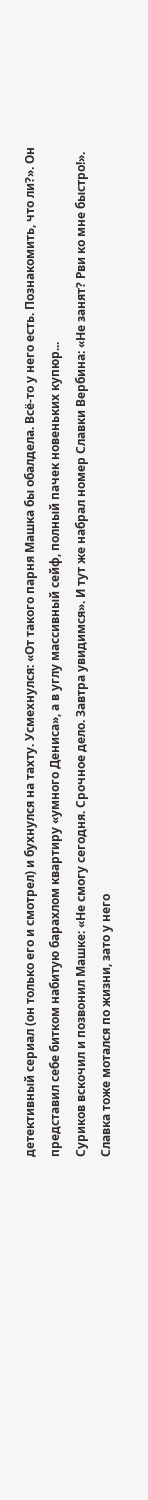детективный сериал (он только его и смотрел) и бухнулся на тахту. Усмехнулся: «От такого парня Машка бы обалдела. Всё-то у него есть. Познакомить, что ли?». Он представил себе битком набитую барахлом квартиру «умного Дениса», а в углу массивный сейф, полный пачек новеньких купюр...
Суриков вскочил и позвонил Машке: «Не смогу сегодня. Срочное дело. Завтра увидимся». И тут же набрал номер Славки Вербина: «Не занят? Рви ко мне быстро!». Славка тоже мотался по жизни, зато у него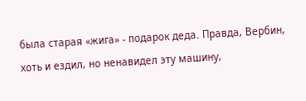была старая «жига» - подарок деда. Правда, Вербин, хоть и ездил, но ненавидел эту машину,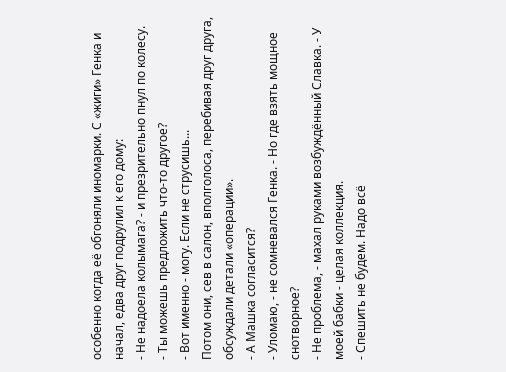особенно когда её обгоняли иномарки. С «жиги» Генка и начал, едва друг подрулил к его дому:
- Не надоела колымага? - и презрительно пнул по колесу.
- Ты можешь предложить что-то другое?
- Вот именно - могу. Если не струсишь...
Потом они, сев в салон, вполголоса, перебивая друг друга, обсуждали детали «операции».
- А Машка согласится?
- Уломаю, - не сомневался Генка. - Но где взять мощное снотворное?
- Не проблема, - махал руками возбуждённый Славка. - У моей бабки - целая коллекция.
- Спешить не будем. Надо всё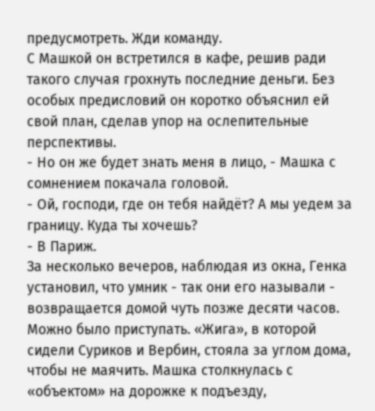предусмотреть. Жди команду.
С Машкой он встретился в кафе, решив ради такого случая грохнуть последние деньги. Без особых предисловий он коротко объяснил ей свой план, сделав упор на ослепительные перспективы.
- Но он же будет знать меня в лицо, - Машка с сомнением покачала головой.
- Ой, господи, где он тебя найдёт? А мы уедем за границу. Куда ты хочешь?
- В Париж.
За несколько вечеров, наблюдая из окна, Генка установил, что умник - так они его называли - возвращается домой чуть позже десяти часов.
Можно было приступать. «Жига», в которой сидели Суриков и Вербин, стояла за углом дома, чтобы не маячить. Машка столкнулась с «объектом» на дорожке к подъезду,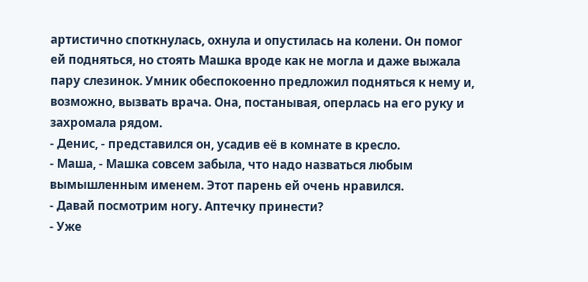артистично споткнулась, охнула и опустилась на колени. Он помог ей подняться, но стоять Машка вроде как не могла и даже выжала пару слезинок. Умник обеспокоенно предложил подняться к нему и, возможно, вызвать врача. Она, постанывая, оперлась на его руку и захромала рядом.
- Денис, - представился он, усадив её в комнате в кресло.
- Маша, - Машка совсем забыла, что надо назваться любым вымышленным именем. Этот парень ей очень нравился.
- Давай посмотрим ногу. Аптечку принести?
- Уже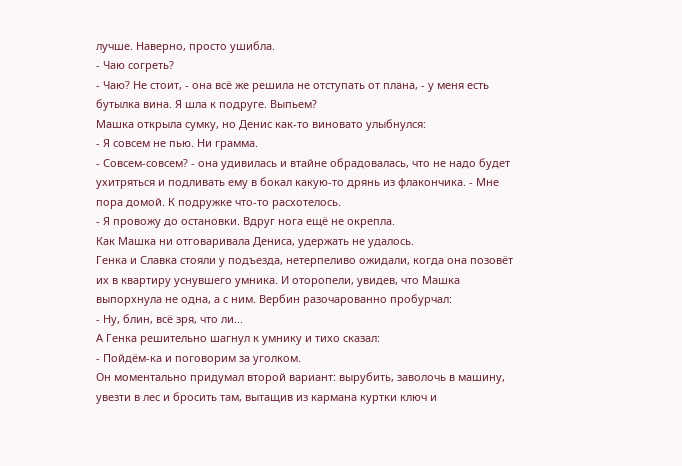лучше. Наверно, просто ушибла.
- Чаю согреть?
- Чаю? Не стоит, - она всё же решила не отступать от плана, - у меня есть бутылка вина. Я шла к подруге. Выпьем?
Машка открыла сумку, но Денис как-то виновато улыбнулся:
- Я совсем не пью. Ни грамма.
- Совсем-совсем? - она удивилась и втайне обрадовалась, что не надо будет ухитряться и подливать ему в бокал какую-то дрянь из флакончика. - Мне пора домой. К подружке что-то расхотелось.
- Я провожу до остановки. Вдруг нога ещё не окрепла.
Как Машка ни отговаривала Дениса, удержать не удалось.
Генка и Славка стояли у подъезда, нетерпеливо ожидали, когда она позовёт их в квартиру уснувшего умника. И оторопели, увидев, что Машка выпорхнула не одна, а с ним. Вербин разочарованно пробурчал:
- Ну, блин, всё зря, что ли...
А Генка решительно шагнул к умнику и тихо сказал:
- Пойдём-ка и поговорим за уголком.
Он моментально придумал второй вариант: вырубить, заволочь в машину, увезти в лес и бросить там, вытащив из кармана куртки ключ и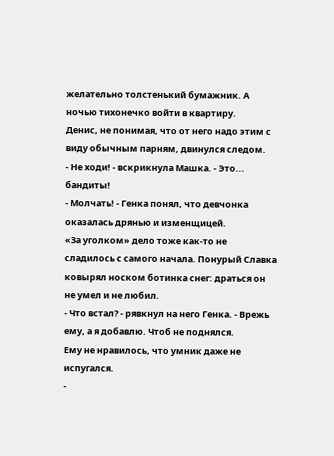желательно толстенький бумажник. А ночью тихонечко войти в квартиру.
Денис, не понимая, что от него надо этим с виду обычным парням, двинулся следом.
- Не ходи! - вскрикнула Машка. - Это... бандиты!
- Молчать! - Генка понял, что девчонка оказалась дрянью и изменщицей.
«За уголком» дело тоже как-то не сладилось с самого начала. Понурый Славка ковырял носком ботинка снег: драться он не умел и не любил.
- Что встал? - рявкнул на него Генка. - Врежь ему, а я добавлю. Чтоб не поднялся.
Ему не нравилось, что умник даже не испугался.
-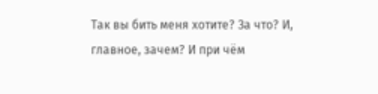Так вы бить меня хотите? За что? И, главное, зачем? И при чём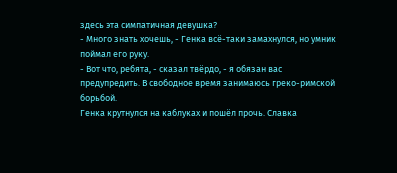здесь эта симпатичная девушка?
- Много знать хочешь, - Генка всё-таки замахнулся, но умник поймал его руку.
- Вот что, ребята, - сказал твёрдо, - я обязан вас предупредить. В свободное время занимаюсь греко-римской борьбой.
Генка крутнулся на каблуках и пошёл прочь. Славка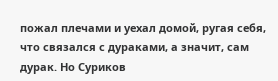пожал плечами и уехал домой, ругая себя, что связался с дураками, а значит, сам дурак. Но Суриков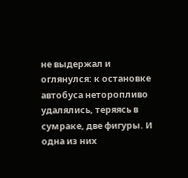не выдержал и оглянулся: к остановке автобуса неторопливо удалялись, теряясь в сумраке, две фигуры. И одна из них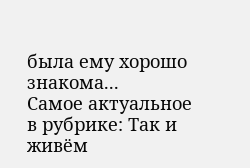была ему хорошо знакома...
Самое актуальное в рубрике: Так и живём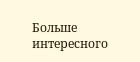Больше интересного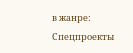в жанре: Спецпроекты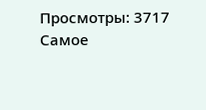Просмотры: 3717
Самое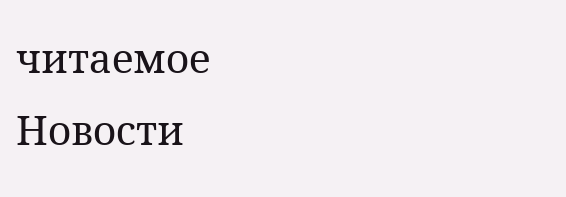читаемое
Новости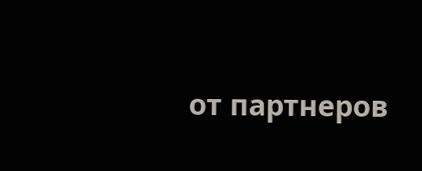от партнеров